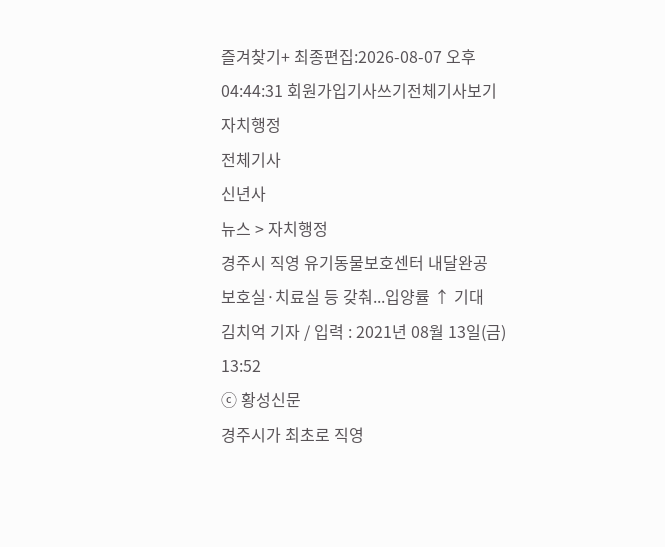즐겨찾기+ 최종편집:2026-08-07 오후 04:44:31 회원가입기사쓰기전체기사보기
자치행정
전체기사
신년사
뉴스 > 자치행정
경주시 직영 유기동물보호센터 내달완공
보호실·치료실 등 갖춰...입양률 ↑ 기대
김치억 기자 / 입력 : 2021년 08월 13일(금) 13:52
ⓒ 황성신문
경주시가 최초로 직영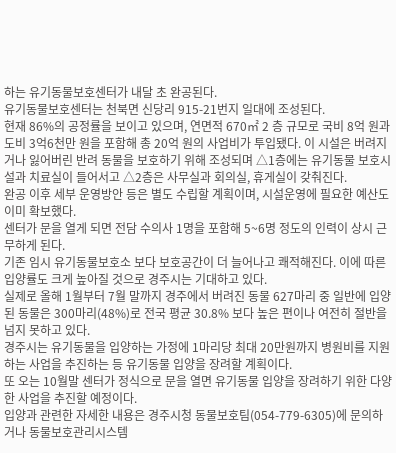하는 유기동물보호센터가 내달 초 완공된다.
유기동물보호센터는 천북면 신당리 915-21번지 일대에 조성된다.
현재 86%의 공정률을 보이고 있으며, 연면적 670㎡ 2 층 규모로 국비 8억 원과 도비 3억6천만 원을 포함해 총 20억 원의 사업비가 투입됐다. 이 시설은 버려지거나 잃어버린 반려 동물을 보호하기 위해 조성되며 △1층에는 유기동물 보호시설과 치료실이 들어서고 △2층은 사무실과 회의실, 휴게실이 갖춰진다.
완공 이후 세부 운영방안 등은 별도 수립할 계획이며, 시설운영에 필요한 예산도 이미 확보했다.
센터가 문을 열게 되면 전담 수의사 1명을 포함해 5~6명 정도의 인력이 상시 근무하게 된다.
기존 임시 유기동물보호소 보다 보호공간이 더 늘어나고 쾌적해진다. 이에 따른 입양률도 크게 높아질 것으로 경주시는 기대하고 있다.
실제로 올해 1월부터 7월 말까지 경주에서 버려진 동물 627마리 중 일반에 입양된 동물은 300마리(48%)로 전국 평균 30.8% 보다 높은 편이나 여전히 절반을 넘지 못하고 있다.
경주시는 유기동물을 입양하는 가정에 1마리당 최대 20만원까지 병원비를 지원하는 사업을 추진하는 등 유기동물 입양을 장려할 계획이다.
또 오는 10월말 센터가 정식으로 문을 열면 유기동물 입양을 장려하기 위한 다양한 사업을 추진할 예정이다.
입양과 관련한 자세한 내용은 경주시청 동물보호팀(054-779-6305)에 문의하거나 동물보호관리시스템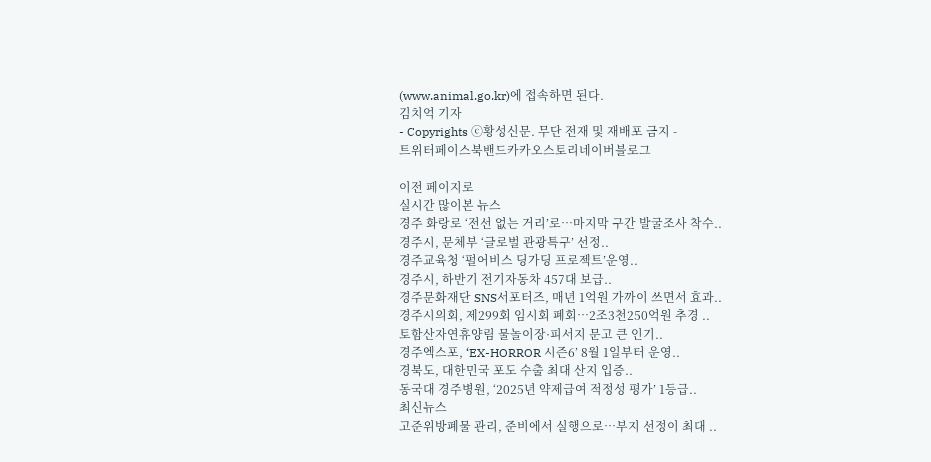(www.animal.go.kr)에 접속하면 된다.
김치억 기자
- Copyrights ⓒ황성신문. 무단 전재 및 재배포 금지 -
트위터페이스북밴드카카오스토리네이버블로그

이전 페이지로
실시간 많이본 뉴스
경주 화랑로 ‘전선 없는 거리’로…마지막 구간 발굴조사 착수..
경주시, 문체부 ‘글로벌 관광특구’ 선정..
경주교육청 ‘펄어비스 딩가딩 프로젝트’운영..
경주시, 하반기 전기자동차 457대 보급..
경주문화재단 SNS서포터즈, 매년 1억원 가까이 쓰면서 효과..
경주시의회, 제299회 임시회 폐회…2조3천250억원 추경 ..
토함산자연휴양림 물놀이장·피서지 문고 큰 인기..
경주엑스포, ‘EX-HORROR 시즌6’ 8월 1일부터 운영..
경북도, 대한민국 포도 수출 최대 산지 입증..
동국대 경주병원, ‘2025년 약제급여 적정성 평가’ 1등급..
최신뉴스
고준위방폐물 관리, 준비에서 실행으로…부지 선정이 최대 ..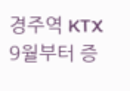경주역 KTX 9월부터 증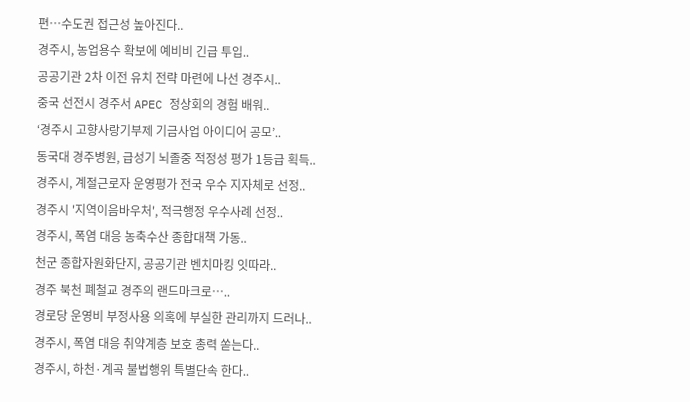편…수도권 접근성 높아진다..
경주시, 농업용수 확보에 예비비 긴급 투입..
공공기관 2차 이전 유치 전략 마련에 나선 경주시..
중국 선전시 경주서 APEC 정상회의 경험 배워..
‘경주시 고향사랑기부제 기금사업 아이디어 공모’..
동국대 경주병원, 급성기 뇌졸중 적정성 평가 1등급 획득..
경주시, 계절근로자 운영평가 전국 우수 지자체로 선정..
경주시 '지역이음바우처', 적극행정 우수사례 선정..
경주시, 폭염 대응 농축수산 종합대책 가동..
천군 종합자원화단지, 공공기관 벤치마킹 잇따라..
경주 북천 폐철교 경주의 랜드마크로…..
경로당 운영비 부정사용 의혹에 부실한 관리까지 드러나..
경주시, 폭염 대응 취약계층 보호 총력 쏟는다..
경주시, 하천·계곡 불법행위 특별단속 한다..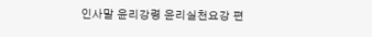인사말 윤리강령 윤리실천요강 편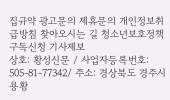집규약 광고문의 제휴문의 개인정보취급방침 찾아오시는 길 청소년보호정책 구독신청 기사제보
상호: 황성신문 / 사업자등록번호: 505-81-77342/ 주소: 경상북도 경주시 용황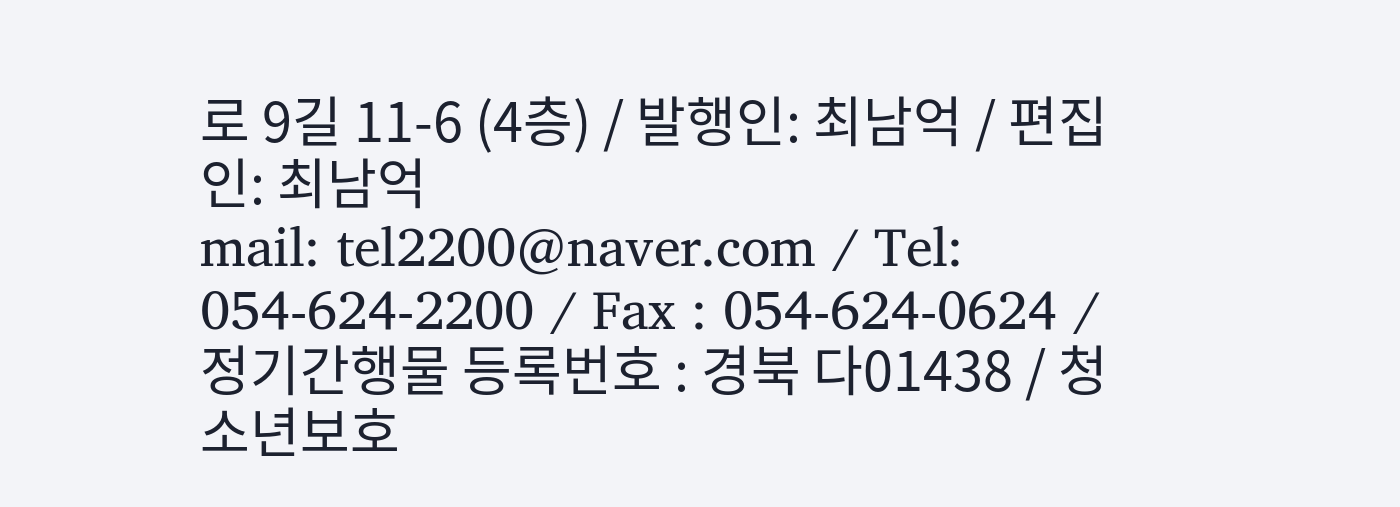로 9길 11-6 (4층) / 발행인: 최남억 / 편집인: 최남억
mail: tel2200@naver.com / Tel: 054-624-2200 / Fax : 054-624-0624 / 정기간행물 등록번호 : 경북 다01438 / 청소년보호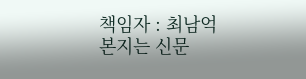책임자 : 최남억
본지는 신문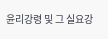윤리강령 및 그 실요강